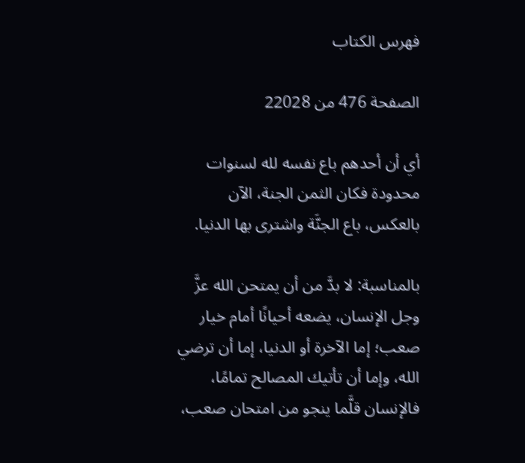فهرس الكتاب

الصفحة 476 من 22028

أي أن أحدهم باع نفسه لله لسنوات محدودة فكان الثمن الجنة، الآن بالعكس، باع الجنَّة واشترى بها الدنيا.

بالمناسبة: لا بدَّ من أن يمتحن الله عزَّ وجل الإنسان، يضعه أحيانًا أمام خيار صعب؛ إما الآخرة أو الدنيا، إما أن ترضي الله، وإما أن تأتيك المصالح تمامًا، فالإنسان قلَّما ينجو من امتحان صعب،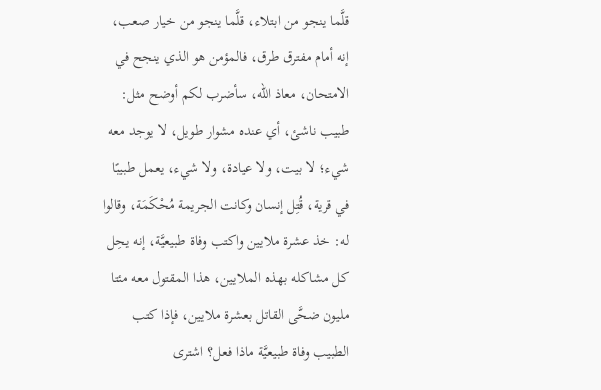قلَّما ينجو من ابتلاء، قلَّما ينجو من خيار صعب، إنه أمام مفترق طرق، فالمؤمن هو الذي ينجح في الامتحان، معاذ الله، سأضرب لكم أوضح مثل: طبيب ناشئ، أي عنده مشوار طويل، لا يوجد معه شيء؛ لا بيت، ولا عيادة، ولا شيء، يعمل طبيبًا في قرية، قُتِل إنسان وكانت الجريمة مُحْكَمَة، وقالوا له: خذ عشرة ملايين واكتب وفاة طبيعيَّة، إنه يحِل كل مشاكله بهذه الملايين، هذا المقتول معه مئتا مليون ضحَّى القاتل بعشرة ملايين، فإذا كتب الطبيب وفاة طبيعيَّة ماذا فعل؟ اشترى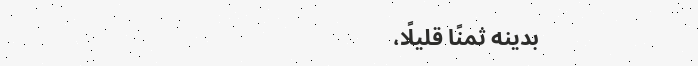بدينه ثمنًا قليلًا،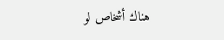هناك أشخاص لو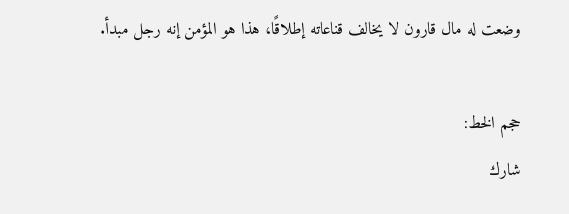وضعت له مال قارون لا يخالف قناعاته إطلاقًا، هذا هو المؤمن إنه رجل مبدأ.

حجم الخط:
شارك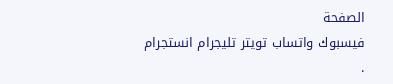الصفحة
فيسبوك واتساب تويتر تليجرام انستجرام
.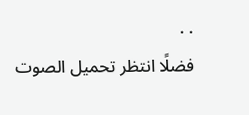. .
فضلًا انتظر تحميل الصوت